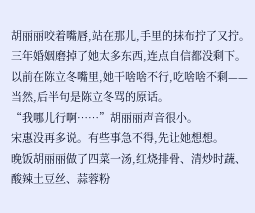胡丽丽咬着嘴唇,站在那儿,手里的抹布拧了又拧。
三年婚姻磨掉了她太多东西,连点自信都没剩下。以前在陈立冬嘴里,她干啥啥不行,吃啥啥不剩——当然,后半句是陈立冬骂的原话。
“我哪儿行啊……”胡丽丽声音很小。
宋惠没再多说。有些事急不得,先让她想想。
晚饭胡丽丽做了四菜一汤,红烧排骨、清炒时蔬、酸辣土豆丝、蒜蓉粉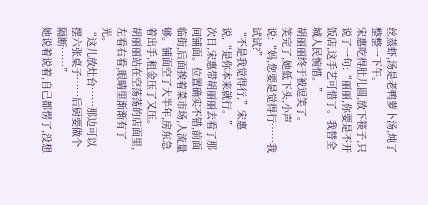丝蒸虾,汤是老鸭萝卜汤,炖了整整一下午。
宋惠吃得肚儿圆,放下筷子,只说了一句:“丽丽,你要是不开饭店,这手艺可惜了。我替全城人民惋惜。”
胡丽丽终于被逗笑了。
笑完了,她低下头,小声说:“妈,您要是觉得行……我试试?”
“不是我觉得行,”宋惠说,“是你本来就行。”
次日,宋惠带胡丽丽去看了那间铺面。位置确实不错,前面临街,后面挨着菜市场,人流量够。铺面空了大半年,房东急着出手,租金压了又压。
胡丽丽站在空荡荡的店面里,左看右看,眼睛里渐渐有了光。
“这儿放灶台……那边可以摆六张桌子……后厨要做个隔断……”
她说着说着,自己都愣了,没想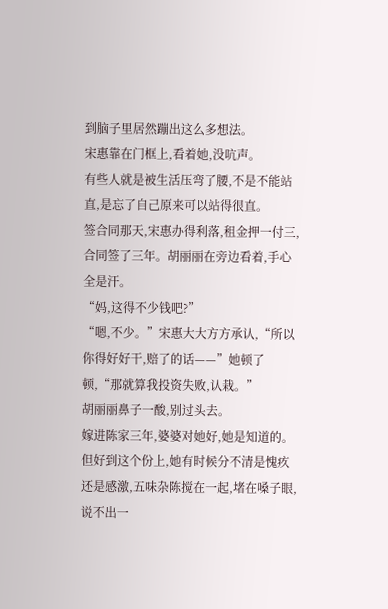到脑子里居然蹦出这么多想法。
宋惠靠在门框上,看着她,没吭声。
有些人就是被生活压弯了腰,不是不能站直,是忘了自己原来可以站得很直。
签合同那天,宋惠办得利落,租金押一付三,合同签了三年。胡丽丽在旁边看着,手心全是汗。
“妈,这得不少钱吧?”
“嗯,不少。”宋惠大大方方承认,“所以你得好好干,赔了的话——”她顿了顿,“那就算我投资失败,认栽。”
胡丽丽鼻子一酸,别过头去。
嫁进陈家三年,婆婆对她好,她是知道的。但好到这个份上,她有时候分不清是愧疚还是感激,五味杂陈搅在一起,堵在嗓子眼,说不出一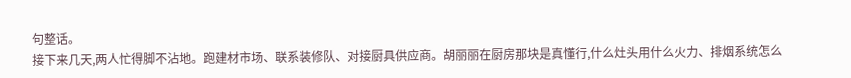句整话。
接下来几天,两人忙得脚不沾地。跑建材市场、联系装修队、对接厨具供应商。胡丽丽在厨房那块是真懂行,什么灶头用什么火力、排烟系统怎么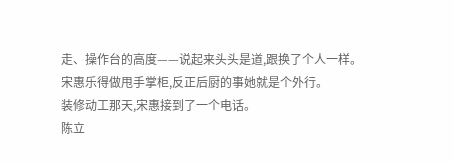走、操作台的高度——说起来头头是道,跟换了个人一样。
宋惠乐得做甩手掌柜,反正后厨的事她就是个外行。
装修动工那天,宋惠接到了一个电话。
陈立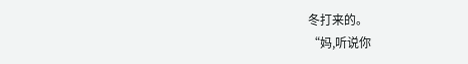冬打来的。
“妈,听说你